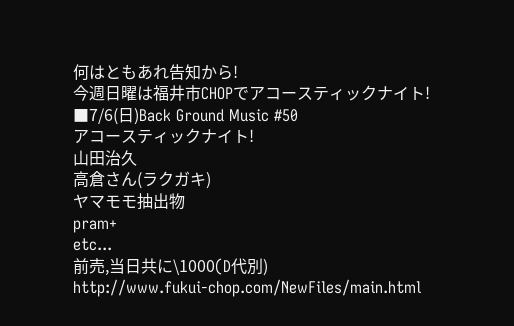何はともあれ告知から!
今週日曜は福井市CHOPでアコースティックナイト!
■7/6(日)Back Ground Music #50
アコースティックナイト!
山田治久
高倉さん(ラクガキ)
ヤマモモ抽出物
pram+
etc...
前売,当日共に\1000(D代別)
http://www.fukui-chop.com/NewFiles/main.html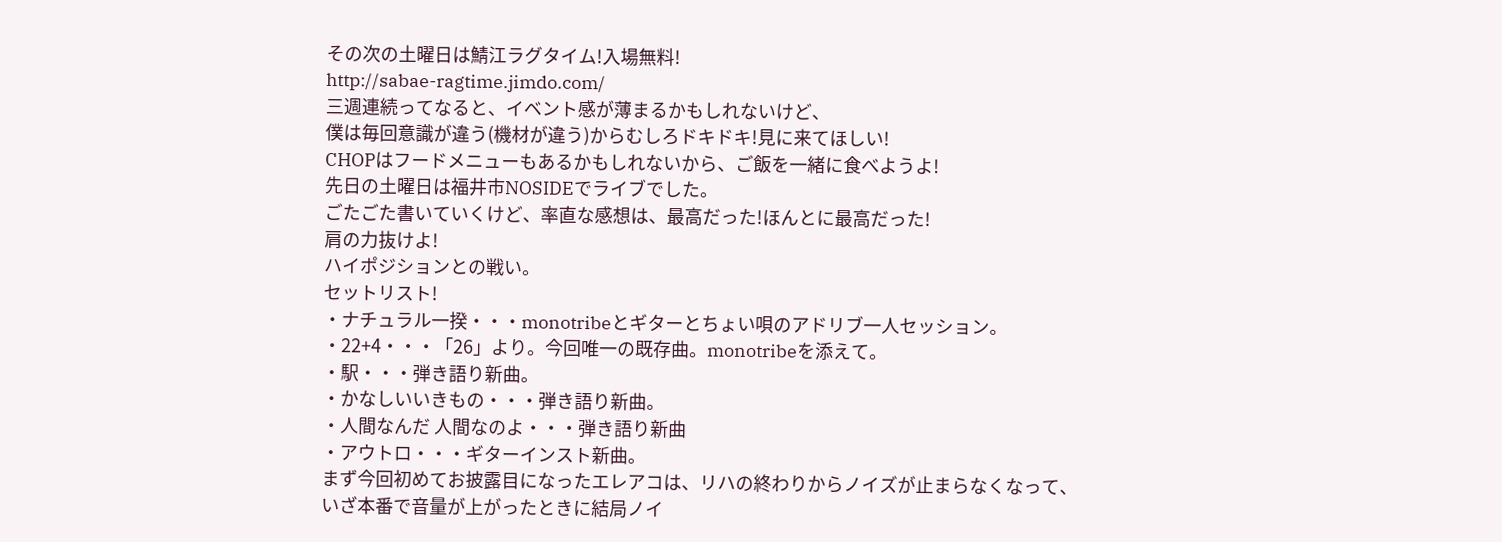その次の土曜日は鯖江ラグタイム!入場無料!
http://sabae-ragtime.jimdo.com/
三週連続ってなると、イベント感が薄まるかもしれないけど、
僕は毎回意識が違う(機材が違う)からむしろドキドキ!見に来てほしい!
CHOPはフードメニューもあるかもしれないから、ご飯を一緒に食べようよ!
先日の土曜日は福井市NOSIDEでライブでした。
ごたごた書いていくけど、率直な感想は、最高だった!ほんとに最高だった!
肩の力抜けよ!
ハイポジションとの戦い。
セットリスト!
・ナチュラル一揆・・・monotribeとギターとちょい唄のアドリブ一人セッション。
・22+4・・・「26」より。今回唯一の既存曲。monotribeを添えて。
・駅・・・弾き語り新曲。
・かなしいいきもの・・・弾き語り新曲。
・人間なんだ 人間なのよ・・・弾き語り新曲
・アウトロ・・・ギターインスト新曲。
まず今回初めてお披露目になったエレアコは、リハの終わりからノイズが止まらなくなって、
いざ本番で音量が上がったときに結局ノイ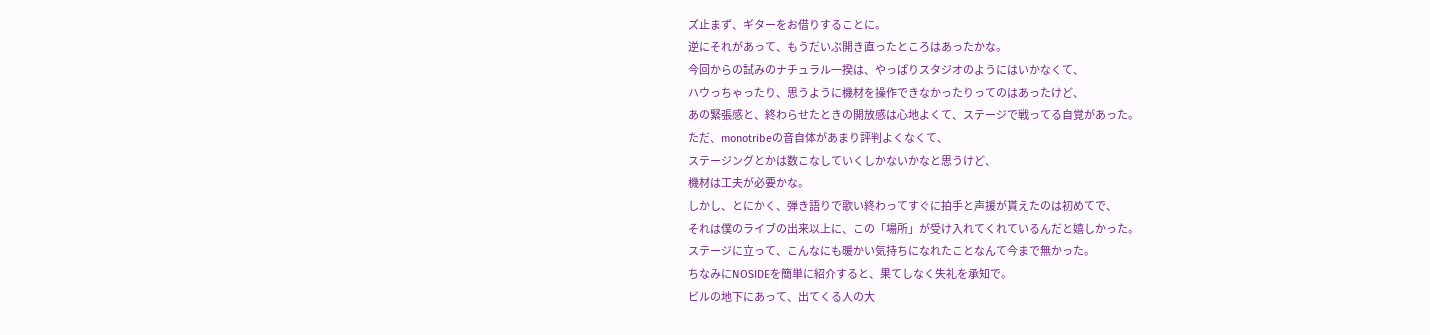ズ止まず、ギターをお借りすることに。
逆にそれがあって、もうだいぶ開き直ったところはあったかな。
今回からの試みのナチュラル一揆は、やっぱりスタジオのようにはいかなくて、
ハウっちゃったり、思うように機材を操作できなかったりってのはあったけど、
あの緊張感と、終わらせたときの開放感は心地よくて、ステージで戦ってる自覚があった。
ただ、monotribeの音自体があまり評判よくなくて、
ステージングとかは数こなしていくしかないかなと思うけど、
機材は工夫が必要かな。
しかし、とにかく、弾き語りで歌い終わってすぐに拍手と声援が貰えたのは初めてで、
それは僕のライブの出来以上に、この「場所」が受け入れてくれているんだと嬉しかった。
ステージに立って、こんなにも暖かい気持ちになれたことなんて今まで無かった。
ちなみにNOSIDEを簡単に紹介すると、果てしなく失礼を承知で。
ビルの地下にあって、出てくる人の大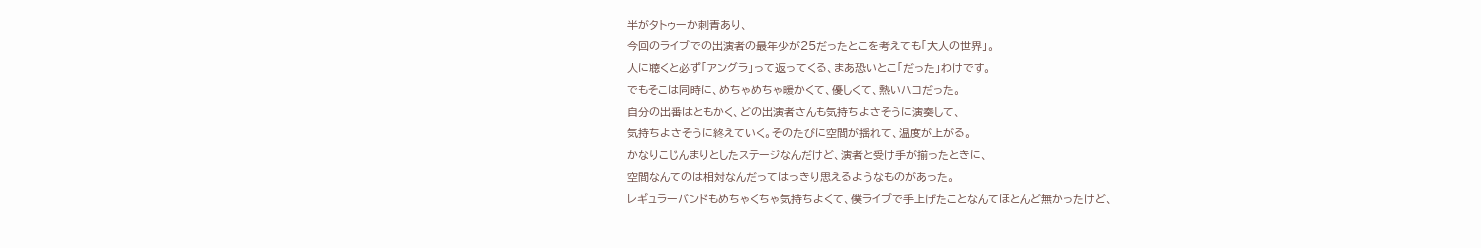半がタトゥーか刺青あり、
今回のライブでの出演者の最年少が25だったとこを考えても「大人の世界」。
人に聴くと必ず「アングラ」って返ってくる、まあ恐いとこ「だった」わけです。
でもそこは同時に、めちゃめちゃ暖かくて、優しくて、熱いハコだった。
自分の出番はともかく、どの出演者さんも気持ちよさそうに演奏して、
気持ちよさそうに終えていく。そのたびに空間が揺れて、温度が上がる。
かなりこじんまりとしたステージなんだけど、演者と受け手が揃ったときに、
空間なんてのは相対なんだってはっきり思えるようなものがあった。
レギュラーバンドもめちゃくちゃ気持ちよくて、僕ライブで手上げたことなんてほとんど無かったけど、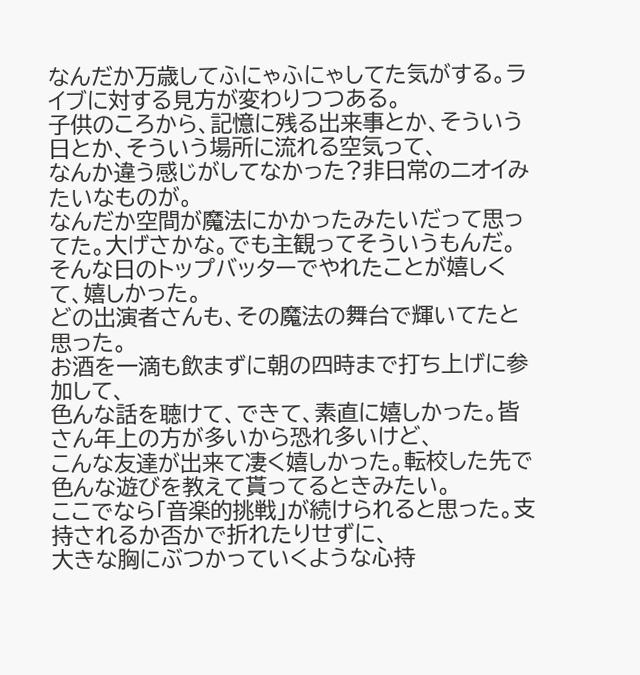なんだか万歳してふにゃふにゃしてた気がする。ライブに対する見方が変わりつつある。
子供のころから、記憶に残る出来事とか、そういう日とか、そういう場所に流れる空気って、
なんか違う感じがしてなかった?非日常のニオイみたいなものが。
なんだか空間が魔法にかかったみたいだって思ってた。大げさかな。でも主観ってそういうもんだ。
そんな日のトップバッターでやれたことが嬉しくて、嬉しかった。
どの出演者さんも、その魔法の舞台で輝いてたと思った。
お酒を一滴も飲まずに朝の四時まで打ち上げに参加して、
色んな話を聴けて、できて、素直に嬉しかった。皆さん年上の方が多いから恐れ多いけど、
こんな友達が出来て凄く嬉しかった。転校した先で色んな遊びを教えて貰ってるときみたい。
ここでなら「音楽的挑戦」が続けられると思った。支持されるか否かで折れたりせずに、
大きな胸にぶつかっていくような心持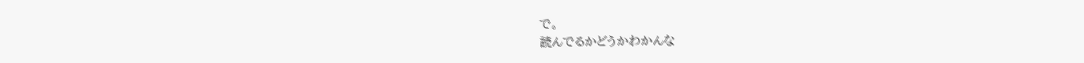で。
読んでるかどうかわかんな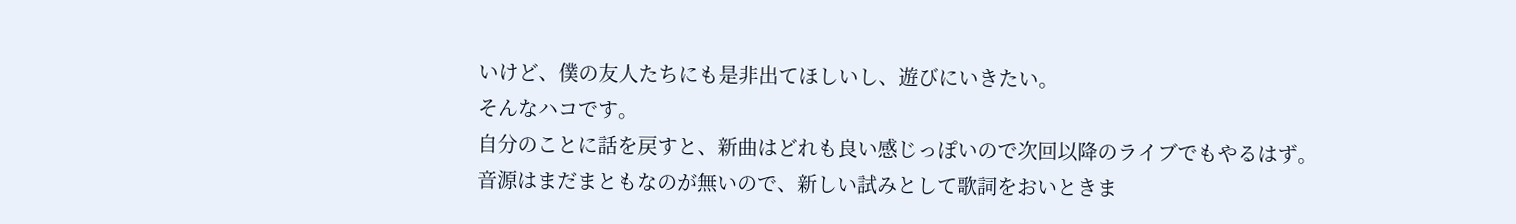いけど、僕の友人たちにも是非出てほしいし、遊びにいきたい。
そんなハコです。
自分のことに話を戻すと、新曲はどれも良い感じっぽいので次回以降のライブでもやるはず。
音源はまだまともなのが無いので、新しい試みとして歌詞をおいときま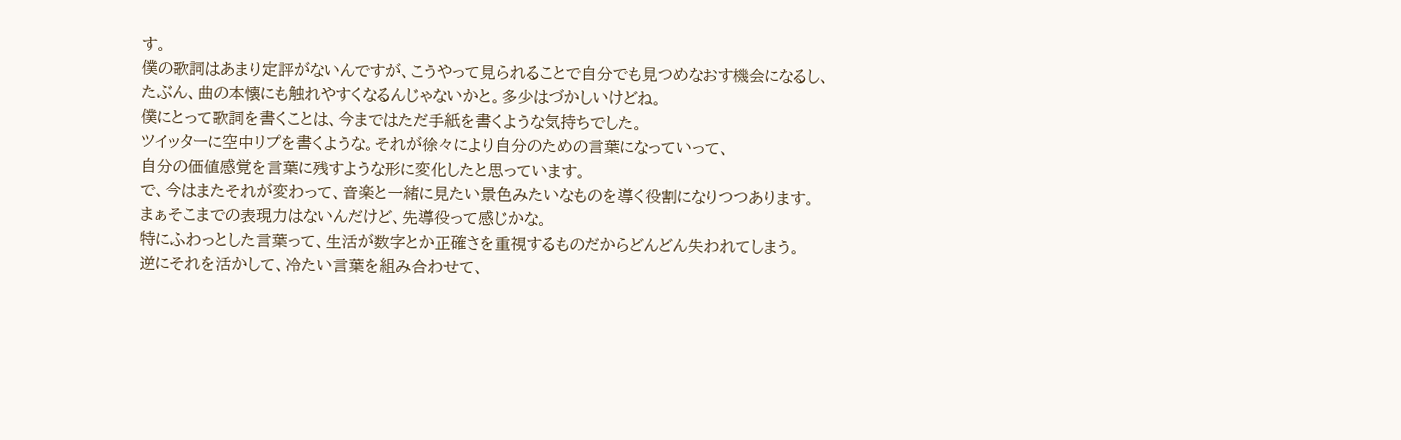す。
僕の歌詞はあまり定評がないんですが、こうやって見られることで自分でも見つめなおす機会になるし、
たぶん、曲の本懐にも触れやすくなるんじゃないかと。多少はづかしいけどね。
僕にとって歌詞を書くことは、今まではただ手紙を書くような気持ちでした。
ツイッターに空中リプを書くような。それが徐々により自分のための言葉になっていって、
自分の価値感覚を言葉に残すような形に変化したと思っています。
で、今はまたそれが変わって、音楽と一緒に見たい景色みたいなものを導く役割になりつつあります。
まぁそこまでの表現力はないんだけど、先導役って感じかな。
特にふわっとした言葉って、生活が数字とか正確さを重視するものだからどんどん失われてしまう。
逆にそれを活かして、冷たい言葉を組み合わせて、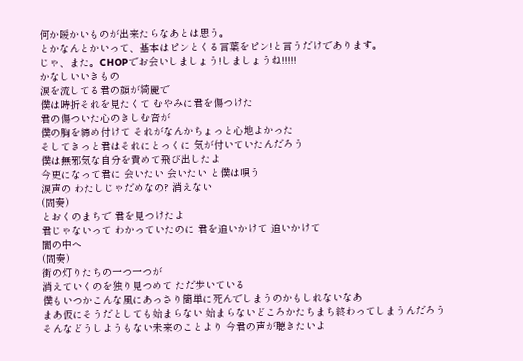何か暖かいものが出来たらなあとは思う。
とかなんとかいって、基本はピンとくる言葉をピン!と言うだけであります。
じゃ、また。CHOPでお会いしましょう!しましょうね!!!!!
かなしいいきもの
涙を流してる君の顔が綺麗で
僕は時折それを見たくて むやみに君を傷つけた
君の傷ついた心のきしむ音が
僕の胸を締め付けて それがなんかちょっと心地よかった
そしてきっと君はそれにとっくに 気が付いていたんだろう
僕は無邪気な自分を責めて飛び出したよ
今更になって君に 会いたい 会いたい と僕は唄う
涙声の わたしじゃだめなの? 消えない
(間奏)
とおくのまちで 君を見つけたよ
君じゃないって わかっていたのに 君を追いかけて 追いかけて
闇の中へ
(間奏)
街の灯りたちの一つ一つが
消えていくのを独り見つめて ただ歩いている
僕もいつかこんな風にあっさり簡単に死んでしまうのかもしれないなあ
まあ仮にそうだとしても始まらない 始まらないどころかたちまち終わってしまうんだろう
そんなどうしようもない未来のことより 今君の声が聴きたいよ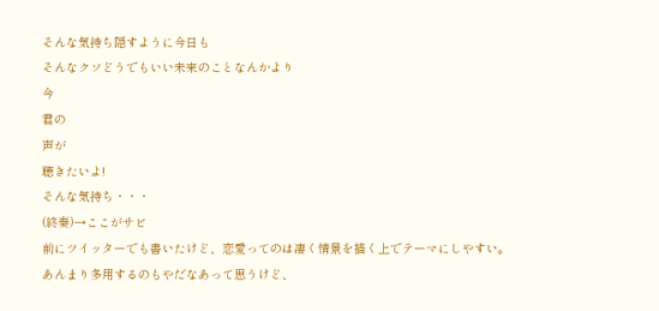そんな気持ち隠すように今日も
そんなクソどうでもいい未来のことなんかより
今
君の
声が
聴きたいよ!
そんな気持ち・・・
(終奏)→ここがサビ
前にツイッターでも書いたけど、恋愛ってのは凄く情景を描く上でテーマにしやすい。
あんまり多用するのもやだなあって思うけど、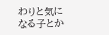わりと気になる子とか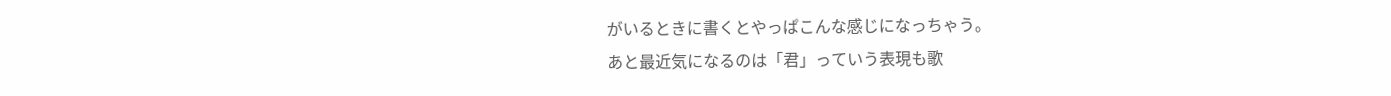がいるときに書くとやっぱこんな感じになっちゃう。
あと最近気になるのは「君」っていう表現も歌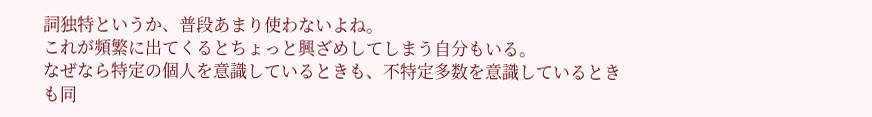詞独特というか、普段あまり使わないよね。
これが頻繁に出てくるとちょっと興ざめしてしまう自分もいる。
なぜなら特定の個人を意識しているときも、不特定多数を意識しているときも同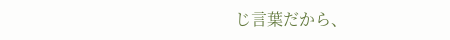じ言葉だから、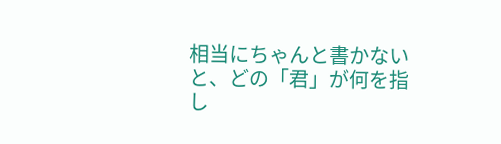相当にちゃんと書かないと、どの「君」が何を指し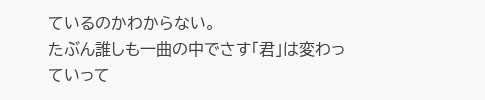ているのかわからない。
たぶん誰しも一曲の中でさす「君」は変わっていって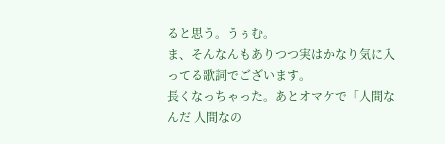ると思う。うぅむ。
ま、そんなんもありつつ実はかなり気に入ってる歌詞でございます。
長くなっちゃった。あとオマケで「人間なんだ 人間なの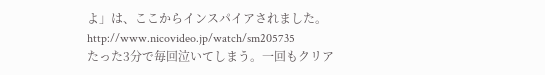よ」は、ここからインスパイアされました。
http://www.nicovideo.jp/watch/sm205735
たった3分で毎回泣いてしまう。一回もクリア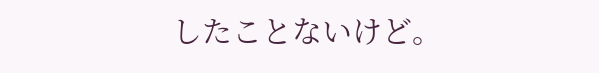したことないけど。